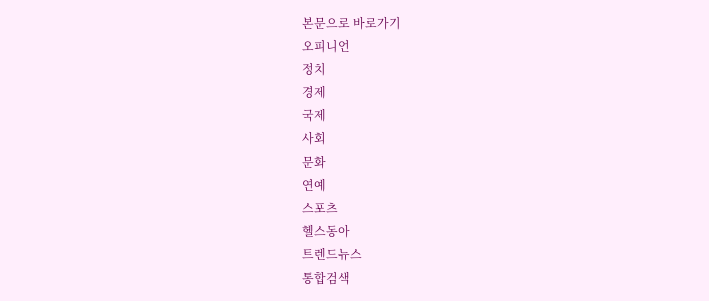본문으로 바로가기
오피니언
정치
경제
국제
사회
문화
연예
스포츠
헬스동아
트렌드뉴스
통합검색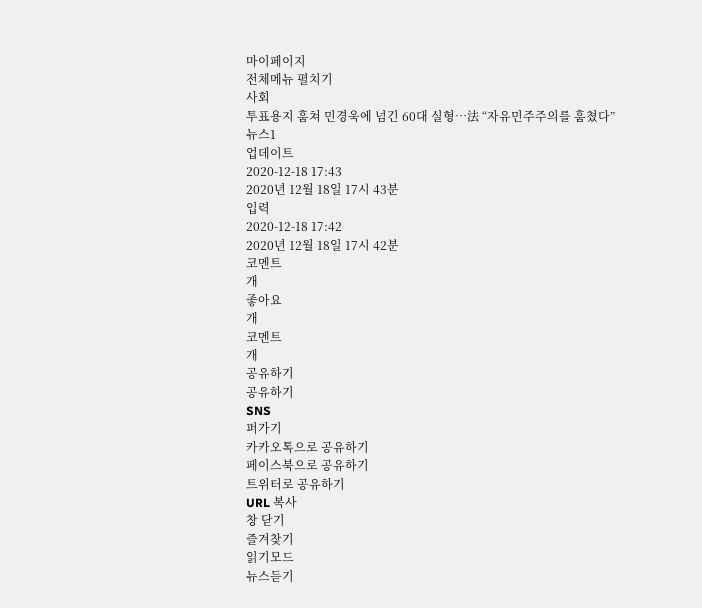마이페이지
전체메뉴 펼치기
사회
투표용지 훔쳐 민경욱에 넘긴 60대 실형…法 “자유민주주의를 훔쳤다”
뉴스1
업데이트
2020-12-18 17:43
2020년 12월 18일 17시 43분
입력
2020-12-18 17:42
2020년 12월 18일 17시 42분
코멘트
개
좋아요
개
코멘트
개
공유하기
공유하기
SNS
퍼가기
카카오톡으로 공유하기
페이스북으로 공유하기
트위터로 공유하기
URL 복사
창 닫기
즐겨찾기
읽기모드
뉴스듣기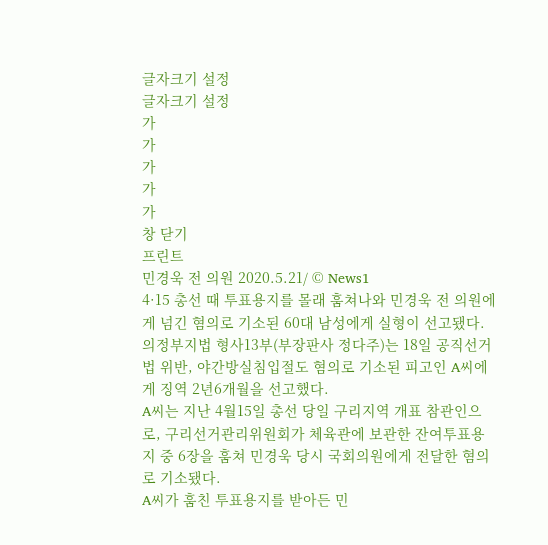글자크기 설정
글자크기 설정
가
가
가
가
가
창 닫기
프린트
민경욱 전 의원 2020.5.21/ © News1
4·15 총선 때 투표용지를 몰래 훔쳐나와 민경욱 전 의원에게 넘긴 혐의로 기소된 60대 남성에게 실형이 선고됐다.
의정부지법 형사13부(부장판사 정다주)는 18일 공직선거법 위반, 야간방실침입절도 혐의로 기소된 피고인 A씨에게 징역 2년6개월을 선고했다.
A씨는 지난 4월15일 총선 당일 구리지역 개표 참관인으로, 구리선거관리위원회가 체육관에 보관한 잔여투표용지 중 6장을 훔쳐 민경욱 당시 국회의원에게 전달한 혐의로 기소됐다.
A씨가 훔친 투표용지를 받아든 민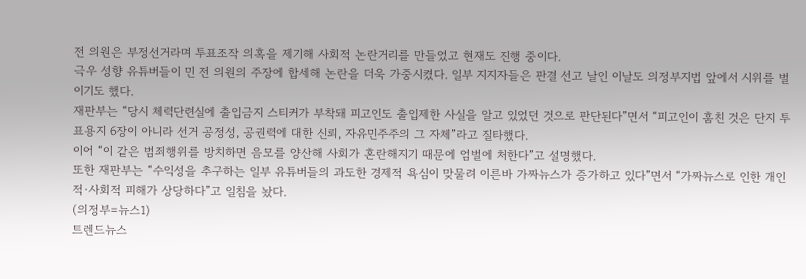전 의원은 부정선거라며 투표조작 의혹을 제기해 사회적 논란거리를 만들었고 현재도 진행 중이다.
극우 성향 유튜버들이 민 전 의원의 주장에 합세해 논란을 더욱 가중시켰다. 일부 지지자들은 판결 선고 날인 이날도 의정부지법 앞에서 시위를 벌이기도 했다.
재판부는 “당시 체력단련실에 출입금지 스티커가 부착돼 피고인도 출입제한 사실을 알고 있었던 것으로 판단된다”면서 “피고인이 훔친 것은 단지 투표용지 6장이 아니라 선거 공정성, 공권력에 대한 신뢰, 자유민주주의 그 자체”라고 질타했다.
이어 “이 같은 범죄행위를 방치하면 음모를 양산해 사회가 혼란해지기 때문에 엄벌에 처한다”고 설명했다.
또한 재판부는 “수익성을 추구하는 일부 유튜버들의 과도한 경제적 욕심이 맞물려 이른바 가짜뉴스가 증가하고 있다”면서 “가짜뉴스로 인한 개인적·사회적 피해가 상당하다”고 일침을 놨다.
(의정부=뉴스1)
트렌드뉴스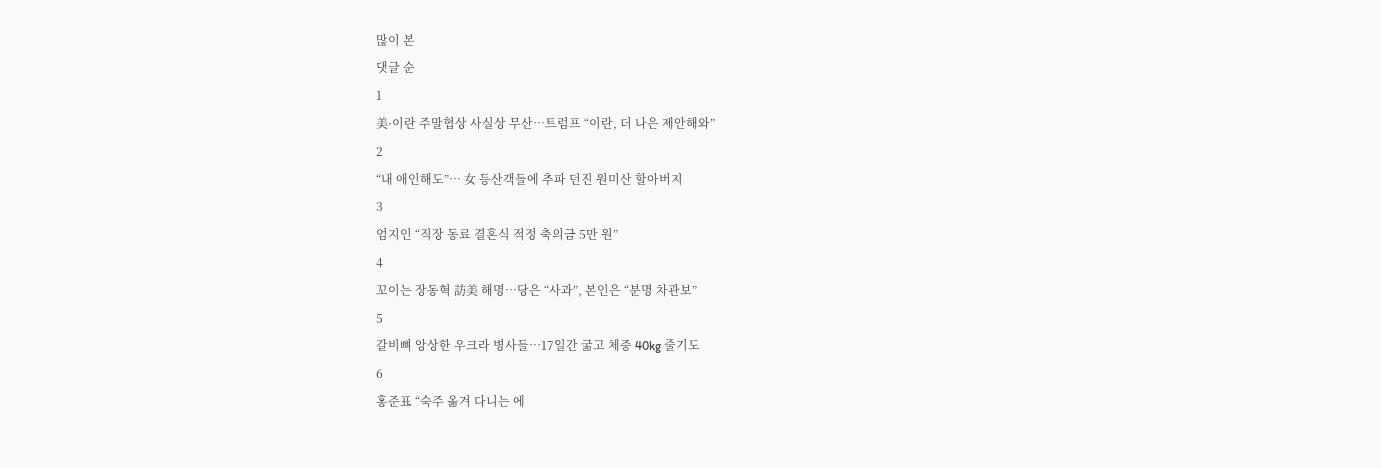많이 본
댓글 순
1
美·이란 주말협상 사실상 무산…트럼프 “이란, 더 나은 제안해와”
2
“내 애인해도”… 女 등산객들에 추파 던진 원미산 할아버지
3
엄지인 “직장 동료 결혼식 적정 축의금 5만 원”
4
꼬이는 장동혁 訪美 해명…당은 “사과”, 본인은 “분명 차관보”
5
갈비뼈 앙상한 우크라 병사들…17일간 굶고 체중 40kg 줄기도
6
홍준표 “숙주 옮겨 다니는 에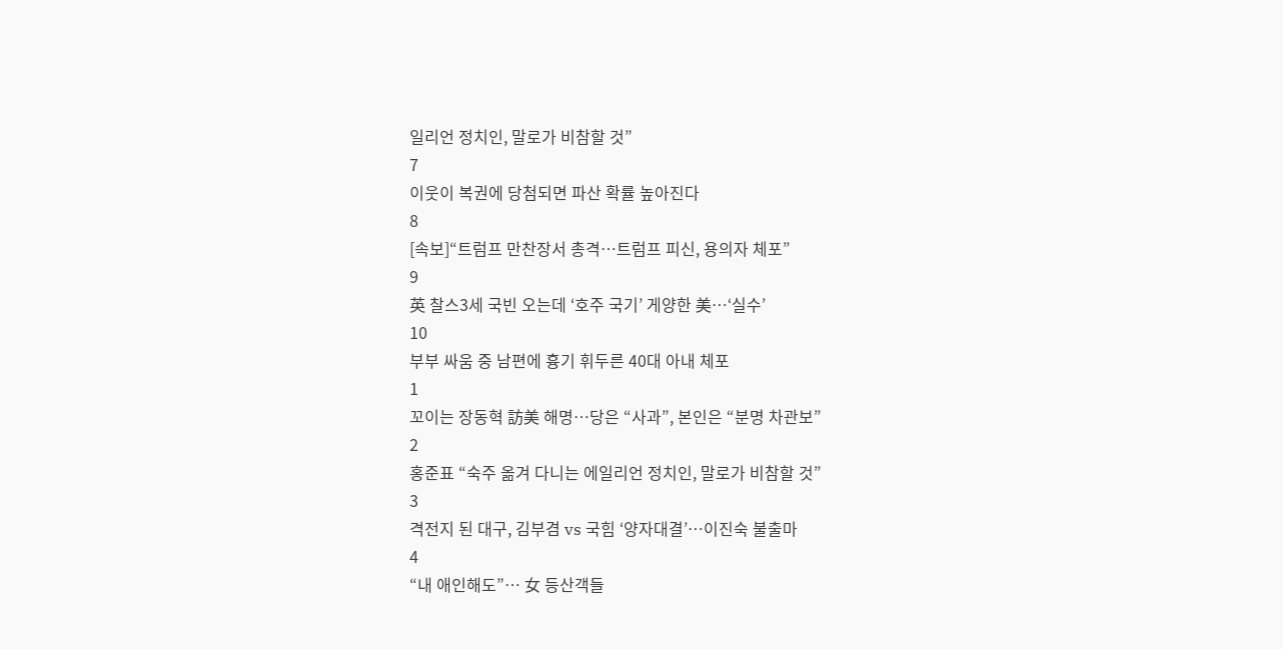일리언 정치인, 말로가 비참할 것”
7
이웃이 복권에 당첨되면 파산 확률 높아진다
8
[속보]“트럼프 만찬장서 총격…트럼프 피신, 용의자 체포”
9
英 찰스3세 국빈 오는데 ‘호주 국기’ 게양한 美…‘실수’
10
부부 싸움 중 남편에 흉기 휘두른 40대 아내 체포
1
꼬이는 장동혁 訪美 해명…당은 “사과”, 본인은 “분명 차관보”
2
홍준표 “숙주 옮겨 다니는 에일리언 정치인, 말로가 비참할 것”
3
격전지 된 대구, 김부겸 vs 국힘 ‘양자대결’…이진숙 불출마
4
“내 애인해도”… 女 등산객들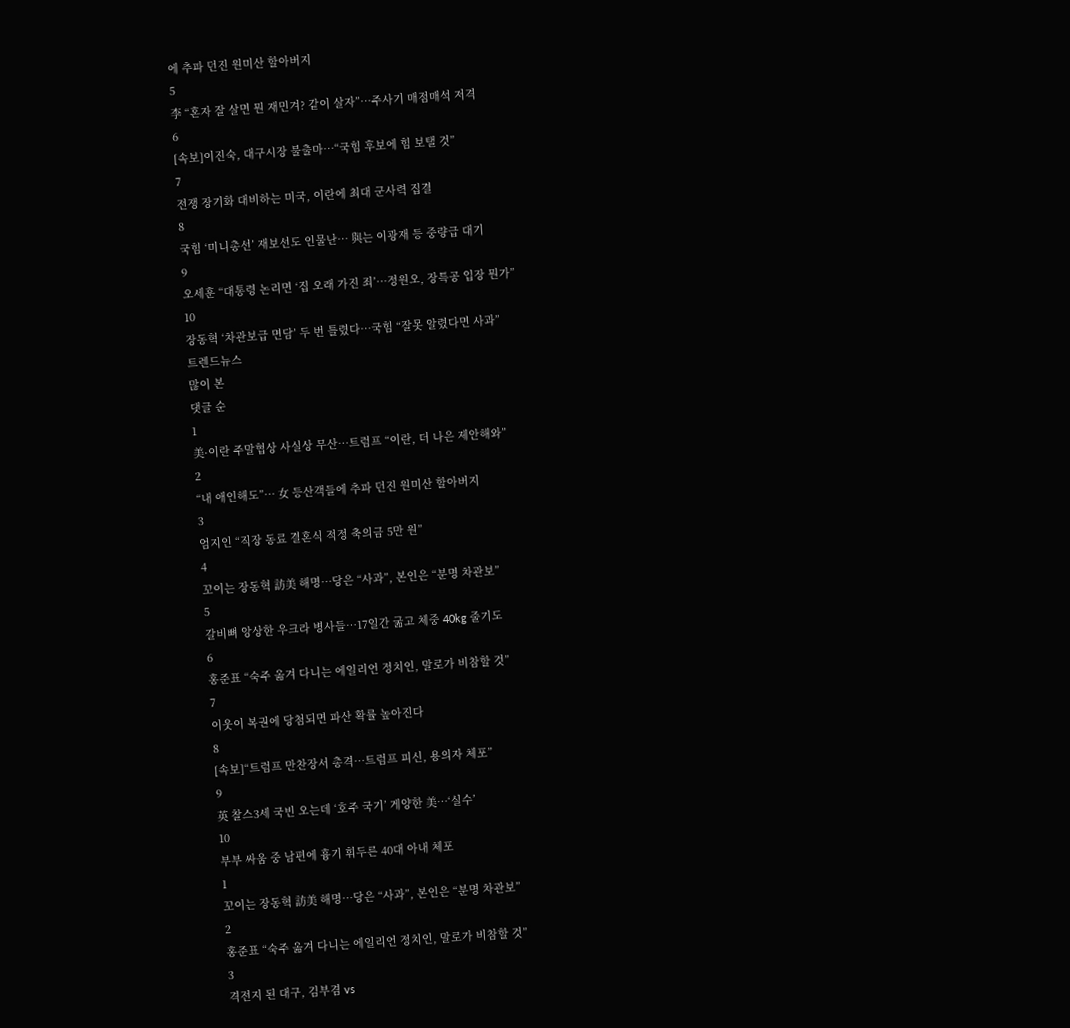에 추파 던진 원미산 할아버지
5
李 “혼자 잘 살면 뭔 재민겨? 같이 살자”…주사기 매점매석 저격
6
[속보]이진숙, 대구시장 불출마…“국힘 후보에 힘 보탤 것”
7
전쟁 장기화 대비하는 미국, 이란에 최대 군사력 집결
8
국힘 ‘미니총선’ 재보선도 인물난… 與는 이광재 등 중량급 대기
9
오세훈 “대통령 논리면 ‘집 오래 가진 죄’…정원오, 장특공 입장 뭔가”
10
장동혁 ‘차관보급 면담’ 두 번 틀렸다…국힘 “잘못 알렸다면 사과”
트렌드뉴스
많이 본
댓글 순
1
美·이란 주말협상 사실상 무산…트럼프 “이란, 더 나은 제안해와”
2
“내 애인해도”… 女 등산객들에 추파 던진 원미산 할아버지
3
엄지인 “직장 동료 결혼식 적정 축의금 5만 원”
4
꼬이는 장동혁 訪美 해명…당은 “사과”, 본인은 “분명 차관보”
5
갈비뼈 앙상한 우크라 병사들…17일간 굶고 체중 40kg 줄기도
6
홍준표 “숙주 옮겨 다니는 에일리언 정치인, 말로가 비참할 것”
7
이웃이 복권에 당첨되면 파산 확률 높아진다
8
[속보]“트럼프 만찬장서 총격…트럼프 피신, 용의자 체포”
9
英 찰스3세 국빈 오는데 ‘호주 국기’ 게양한 美…‘실수’
10
부부 싸움 중 남편에 흉기 휘두른 40대 아내 체포
1
꼬이는 장동혁 訪美 해명…당은 “사과”, 본인은 “분명 차관보”
2
홍준표 “숙주 옮겨 다니는 에일리언 정치인, 말로가 비참할 것”
3
격전지 된 대구, 김부겸 vs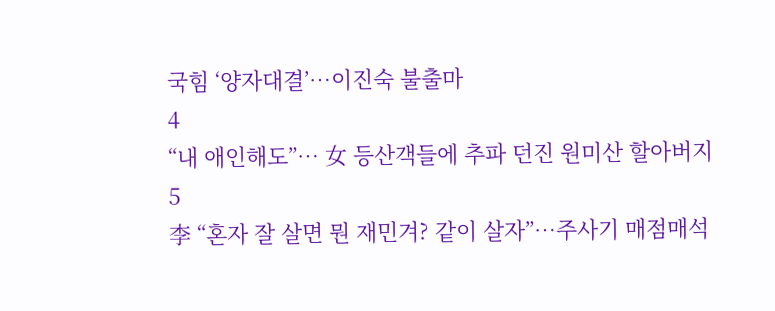국힘 ‘양자대결’…이진숙 불출마
4
“내 애인해도”… 女 등산객들에 추파 던진 원미산 할아버지
5
李 “혼자 잘 살면 뭔 재민겨? 같이 살자”…주사기 매점매석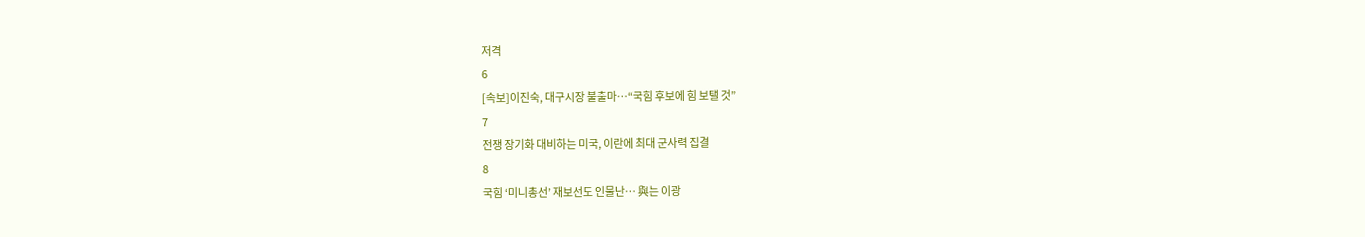저격
6
[속보]이진숙, 대구시장 불출마…“국힘 후보에 힘 보탤 것”
7
전쟁 장기화 대비하는 미국, 이란에 최대 군사력 집결
8
국힘 ‘미니총선’ 재보선도 인물난… 與는 이광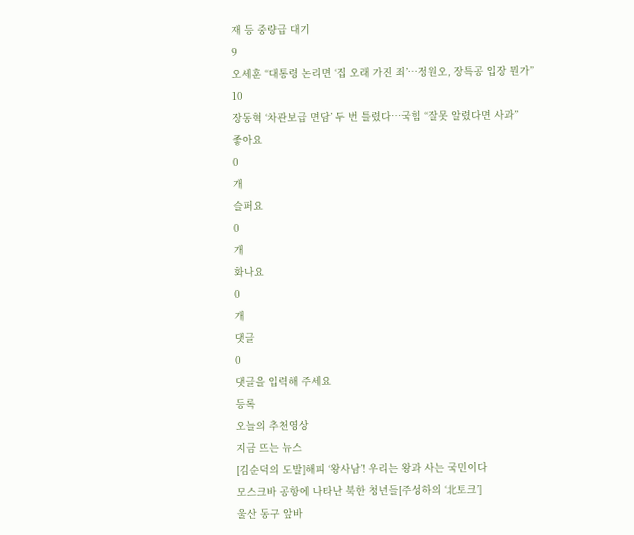재 등 중량급 대기
9
오세훈 “대통령 논리면 ‘집 오래 가진 죄’…정원오, 장특공 입장 뭔가”
10
장동혁 ‘차관보급 면담’ 두 번 틀렸다…국힘 “잘못 알렸다면 사과”
좋아요
0
개
슬퍼요
0
개
화나요
0
개
댓글
0
댓글을 입력해 주세요
등록
오늘의 추천영상
지금 뜨는 뉴스
[김순덕의 도발]해피 ‘왕사남’! 우리는 왕과 사는 국민이다
모스크바 공항에 나타난 북한 청년들[주성하의 ‘北토크’]
울산 동구 앞바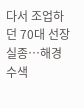다서 조업하던 70대 선장 실종…해경 수색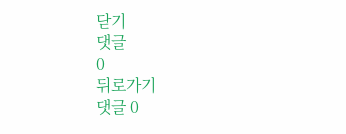닫기
댓글
0
뒤로가기
댓글 0